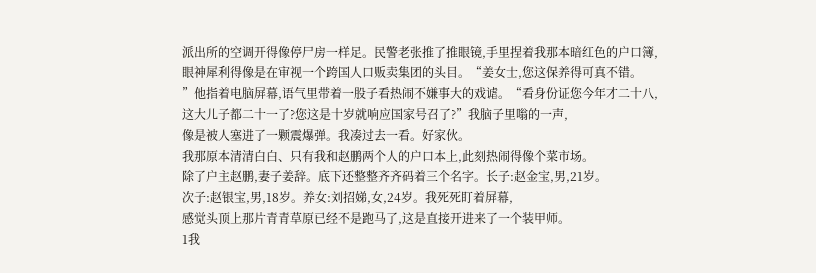派出所的空调开得像停尸房一样足。民警老张推了推眼镜,手里捏着我那本暗红色的户口簿,
眼神犀利得像是在审视一个跨国人口贩卖集团的头目。“姜女士,您这保养得可真不错。
”他指着电脑屏幕,语气里带着一股子看热闹不嫌事大的戏谑。“看身份证您今年才二十八,
这大儿子都二十一了?您这是十岁就响应国家号召了?”我脑子里嗡的一声,
像是被人塞进了一颗震爆弹。我凑过去一看。好家伙。
我那原本清清白白、只有我和赵鹏两个人的户口本上,此刻热闹得像个菜市场。
除了户主赵鹏,妻子姜辞。底下还整整齐齐码着三个名字。长子:赵金宝,男,21岁。
次子:赵银宝,男,18岁。养女:刘招娣,女,24岁。我死死盯着屏幕,
感觉头顶上那片青青草原已经不是跑马了,这是直接开进来了一个装甲师。
1我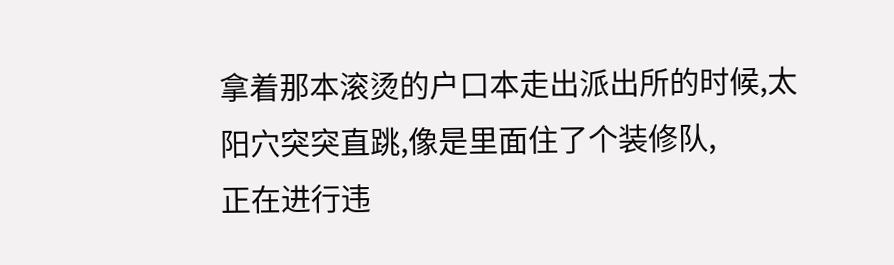拿着那本滚烫的户口本走出派出所的时候,太阳穴突突直跳,像是里面住了个装修队,
正在进行违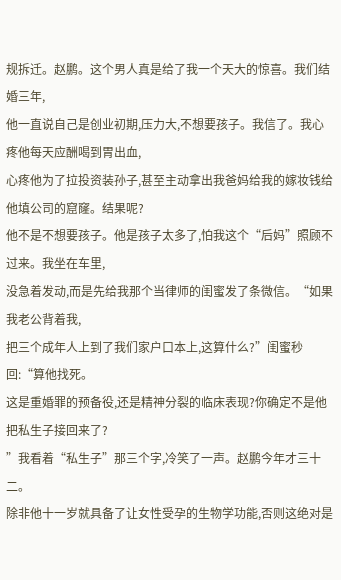规拆迁。赵鹏。这个男人真是给了我一个天大的惊喜。我们结婚三年,
他一直说自己是创业初期,压力大,不想要孩子。我信了。我心疼他每天应酬喝到胃出血,
心疼他为了拉投资装孙子,甚至主动拿出我爸妈给我的嫁妆钱给他填公司的窟窿。结果呢?
他不是不想要孩子。他是孩子太多了,怕我这个“后妈”照顾不过来。我坐在车里,
没急着发动,而是先给我那个当律师的闺蜜发了条微信。“如果我老公背着我,
把三个成年人上到了我们家户口本上,这算什么?”闺蜜秒回:“算他找死。
这是重婚罪的预备役,还是精神分裂的临床表现?你确定不是他把私生子接回来了?
”我看着“私生子”那三个字,冷笑了一声。赵鹏今年才三十二。
除非他十一岁就具备了让女性受孕的生物学功能,否则这绝对是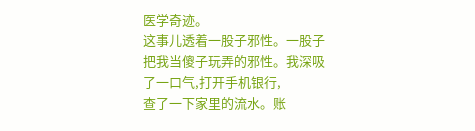医学奇迹。
这事儿透着一股子邪性。一股子把我当傻子玩弄的邪性。我深吸了一口气,打开手机银行,
查了一下家里的流水。账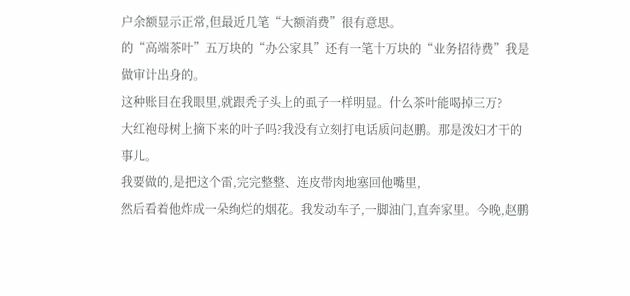户余额显示正常,但最近几笔“大额消费”很有意思。
的“高端茶叶”五万块的“办公家具”还有一笔十万块的“业务招待费”我是做审计出身的。
这种账目在我眼里,就跟秃子头上的虱子一样明显。什么茶叶能喝掉三万?
大红袍母树上摘下来的叶子吗?我没有立刻打电话质问赵鹏。那是泼妇才干的事儿。
我要做的,是把这个雷,完完整整、连皮带肉地塞回他嘴里,
然后看着他炸成一朵绚烂的烟花。我发动车子,一脚油门,直奔家里。今晚,赵鹏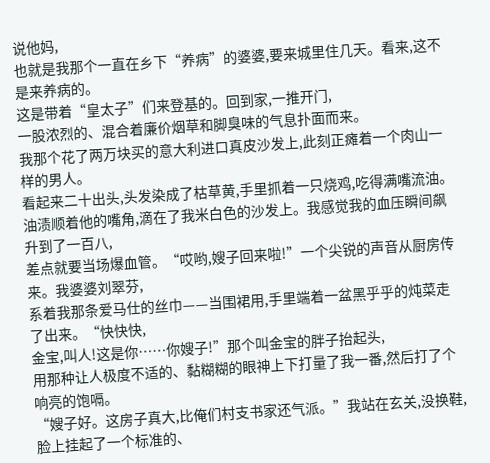说他妈,
也就是我那个一直在乡下“养病”的婆婆,要来城里住几天。看来,这不是来养病的。
这是带着“皇太子”们来登基的。回到家,一推开门,
一股浓烈的、混合着廉价烟草和脚臭味的气息扑面而来。
我那个花了两万块买的意大利进口真皮沙发上,此刻正瘫着一个肉山一样的男人。
看起来二十出头,头发染成了枯草黄,手里抓着一只烧鸡,吃得满嘴流油。
油渍顺着他的嘴角,滴在了我米白色的沙发上。我感觉我的血压瞬间飙升到了一百八,
差点就要当场爆血管。“哎哟,嫂子回来啦!”一个尖锐的声音从厨房传来。我婆婆刘翠芬,
系着我那条爱马仕的丝巾——当围裙用,手里端着一盆黑乎乎的炖菜走了出来。“快快快,
金宝,叫人!这是你……你嫂子!”那个叫金宝的胖子抬起头,
用那种让人极度不适的、黏糊糊的眼神上下打量了我一番,然后打了个响亮的饱嗝。
“嫂子好。这房子真大,比俺们村支书家还气派。”我站在玄关,没换鞋,
脸上挂起了一个标准的、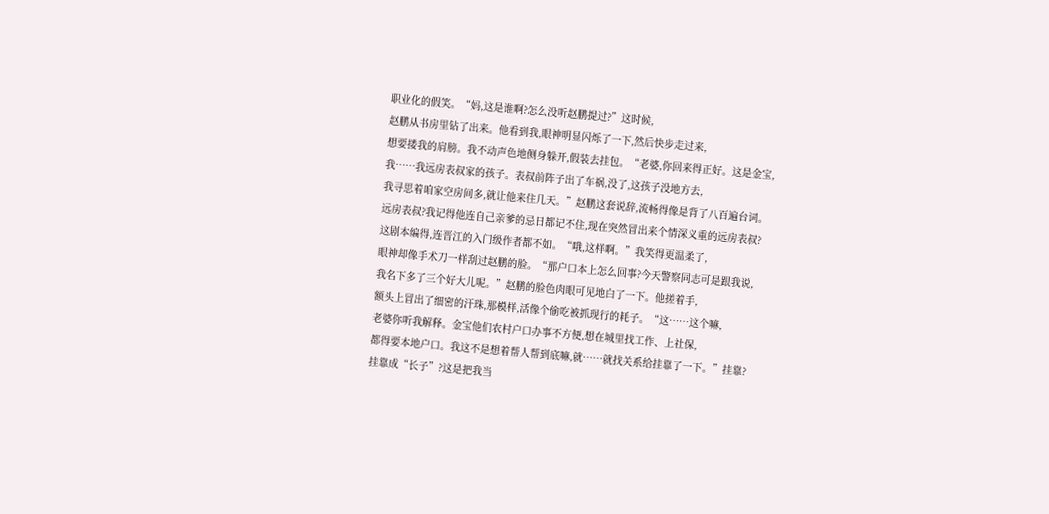职业化的假笑。“妈,这是谁啊?怎么没听赵鹏提过?”这时候,
赵鹏从书房里钻了出来。他看到我,眼神明显闪烁了一下,然后快步走过来,
想要搂我的肩膀。我不动声色地侧身躲开,假装去挂包。“老婆,你回来得正好。这是金宝,
我……我远房表叔家的孩子。表叔前阵子出了车祸,没了,这孩子没地方去,
我寻思着咱家空房间多,就让他来住几天。”赵鹏这套说辞,流畅得像是背了八百遍台词。
远房表叔?我记得他连自己亲爹的忌日都记不住,现在突然冒出来个情深义重的远房表叔?
这剧本编得,连晋江的入门级作者都不如。“哦,这样啊。”我笑得更温柔了,
眼神却像手术刀一样刮过赵鹏的脸。“那户口本上怎么回事?今天警察同志可是跟我说,
我名下多了三个好大儿呢。”赵鹏的脸色肉眼可见地白了一下。他搓着手,
额头上冒出了细密的汗珠,那模样,活像个偷吃被抓现行的耗子。“这……这个嘛,
老婆你听我解释。金宝他们农村户口办事不方便,想在城里找工作、上社保,
都得要本地户口。我这不是想着帮人帮到底嘛,就……就找关系给挂靠了一下。”挂靠?
挂靠成“长子”?这是把我当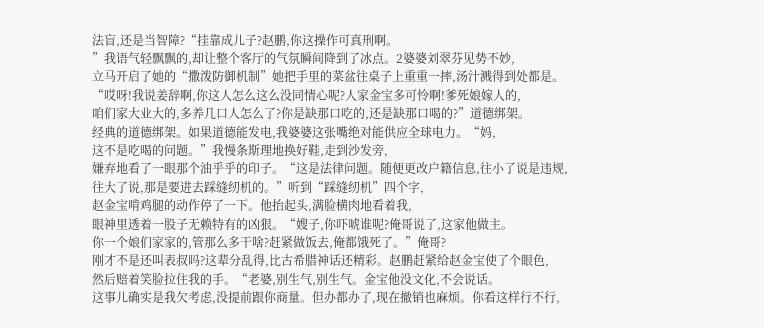法盲,还是当智障?“挂靠成儿子?赵鹏,你这操作可真刑啊。
”我语气轻飘飘的,却让整个客厅的气氛瞬间降到了冰点。2婆婆刘翠芬见势不妙,
立马开启了她的“撒泼防御机制”她把手里的菜盆往桌子上重重一摔,汤汁溅得到处都是。
“哎呀!我说姜辞啊,你这人怎么这么没同情心呢?人家金宝多可怜啊!爹死娘嫁人的,
咱们家大业大的,多养几口人怎么了?你是缺那口吃的,还是缺那口喝的?”道德绑架。
经典的道德绑架。如果道德能发电,我婆婆这张嘴绝对能供应全球电力。“妈,
这不是吃喝的问题。”我慢条斯理地换好鞋,走到沙发旁,
嫌弃地看了一眼那个油乎乎的印子。“这是法律问题。随便更改户籍信息,往小了说是违规,
往大了说,那是要进去踩缝纫机的。”听到“踩缝纫机”四个字,
赵金宝啃鸡腿的动作停了一下。他抬起头,满脸横肉地看着我,
眼神里透着一股子无赖特有的凶狠。“嫂子,你吓唬谁呢?俺哥说了,这家他做主。
你一个娘们家家的,管那么多干啥?赶紧做饭去,俺都饿死了。”俺哥?
刚才不是还叫表叔吗?这辈分乱得,比古希腊神话还精彩。赵鹏赶紧给赵金宝使了个眼色,
然后赔着笑脸拉住我的手。“老婆,别生气,别生气。金宝他没文化,不会说话。
这事儿确实是我欠考虑,没提前跟你商量。但办都办了,现在撤销也麻烦。你看这样行不行,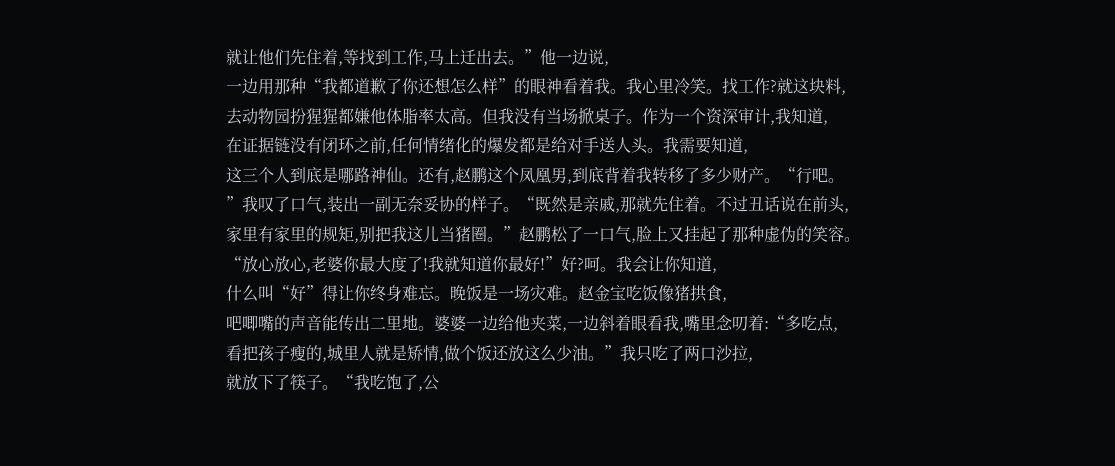就让他们先住着,等找到工作,马上迁出去。”他一边说,
一边用那种“我都道歉了你还想怎么样”的眼神看着我。我心里冷笑。找工作?就这块料,
去动物园扮猩猩都嫌他体脂率太高。但我没有当场掀桌子。作为一个资深审计,我知道,
在证据链没有闭环之前,任何情绪化的爆发都是给对手送人头。我需要知道,
这三个人到底是哪路神仙。还有,赵鹏这个凤凰男,到底背着我转移了多少财产。“行吧。
”我叹了口气,装出一副无奈妥协的样子。“既然是亲戚,那就先住着。不过丑话说在前头,
家里有家里的规矩,别把我这儿当猪圈。”赵鹏松了一口气,脸上又挂起了那种虚伪的笑容。
“放心放心,老婆你最大度了!我就知道你最好!”好?呵。我会让你知道,
什么叫“好”得让你终身难忘。晚饭是一场灾难。赵金宝吃饭像猪拱食,
吧唧嘴的声音能传出二里地。婆婆一边给他夹菜,一边斜着眼看我,嘴里念叨着:“多吃点,
看把孩子瘦的,城里人就是矫情,做个饭还放这么少油。”我只吃了两口沙拉,
就放下了筷子。“我吃饱了,公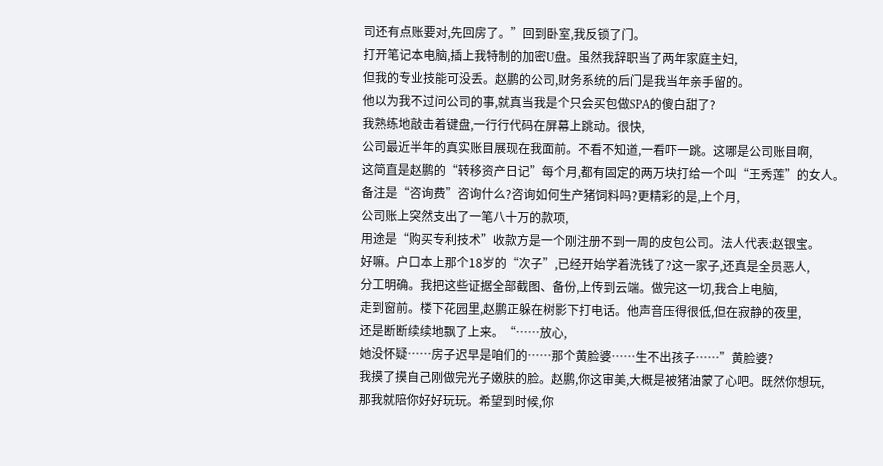司还有点账要对,先回房了。”回到卧室,我反锁了门。
打开笔记本电脑,插上我特制的加密U盘。虽然我辞职当了两年家庭主妇,
但我的专业技能可没丢。赵鹏的公司,财务系统的后门是我当年亲手留的。
他以为我不过问公司的事,就真当我是个只会买包做SPA的傻白甜了?
我熟练地敲击着键盘,一行行代码在屏幕上跳动。很快,
公司最近半年的真实账目展现在我面前。不看不知道,一看吓一跳。这哪是公司账目啊,
这简直是赵鹏的“转移资产日记”每个月,都有固定的两万块打给一个叫“王秀莲”的女人。
备注是“咨询费”咨询什么?咨询如何生产猪饲料吗?更精彩的是,上个月,
公司账上突然支出了一笔八十万的款项,
用途是“购买专利技术”收款方是一个刚注册不到一周的皮包公司。法人代表:赵银宝。
好嘛。户口本上那个18岁的“次子”,已经开始学着洗钱了?这一家子,还真是全员恶人,
分工明确。我把这些证据全部截图、备份,上传到云端。做完这一切,我合上电脑,
走到窗前。楼下花园里,赵鹏正躲在树影下打电话。他声音压得很低,但在寂静的夜里,
还是断断续续地飘了上来。“……放心,
她没怀疑……房子迟早是咱们的……那个黄脸婆……生不出孩子……”黄脸婆?
我摸了摸自己刚做完光子嫩肤的脸。赵鹏,你这审美,大概是被猪油蒙了心吧。既然你想玩,
那我就陪你好好玩玩。希望到时候,你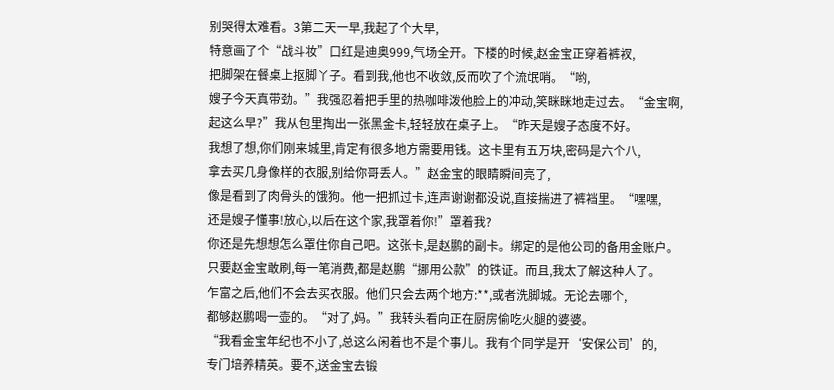别哭得太难看。3第二天一早,我起了个大早,
特意画了个“战斗妆”口红是迪奥999,气场全开。下楼的时候,赵金宝正穿着裤衩,
把脚架在餐桌上抠脚丫子。看到我,他也不收敛,反而吹了个流氓哨。“哟,
嫂子今天真带劲。”我强忍着把手里的热咖啡泼他脸上的冲动,笑眯眯地走过去。“金宝啊,
起这么早?”我从包里掏出一张黑金卡,轻轻放在桌子上。“昨天是嫂子态度不好。
我想了想,你们刚来城里,肯定有很多地方需要用钱。这卡里有五万块,密码是六个八,
拿去买几身像样的衣服,别给你哥丢人。”赵金宝的眼睛瞬间亮了,
像是看到了肉骨头的饿狗。他一把抓过卡,连声谢谢都没说,直接揣进了裤裆里。“嘿嘿,
还是嫂子懂事!放心,以后在这个家,我罩着你!”罩着我?
你还是先想想怎么罩住你自己吧。这张卡,是赵鹏的副卡。绑定的是他公司的备用金账户。
只要赵金宝敢刷,每一笔消费,都是赵鹏“挪用公款”的铁证。而且,我太了解这种人了。
乍富之后,他们不会去买衣服。他们只会去两个地方:**,或者洗脚城。无论去哪个,
都够赵鹏喝一壶的。“对了,妈。”我转头看向正在厨房偷吃火腿的婆婆。
“我看金宝年纪也不小了,总这么闲着也不是个事儿。我有个同学是开‘安保公司’的,
专门培养精英。要不,送金宝去锻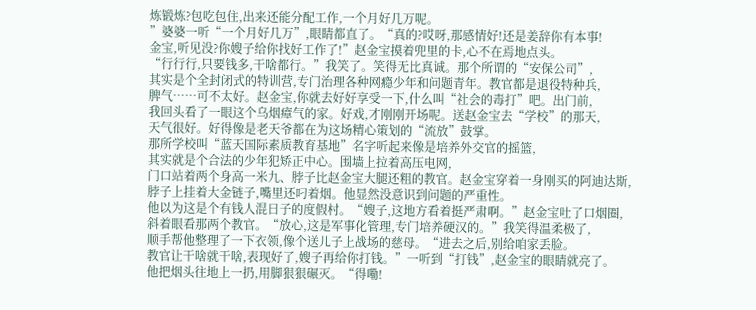炼锻炼?包吃包住,出来还能分配工作,一个月好几万呢。
”婆婆一听“一个月好几万”,眼睛都直了。“真的?哎呀,那感情好!还是姜辞你有本事!
金宝,听见没?你嫂子给你找好工作了!”赵金宝摸着兜里的卡,心不在焉地点头。
“行行行,只要钱多,干啥都行。”我笑了。笑得无比真诚。那个所谓的“安保公司”,
其实是个全封闭式的特训营,专门治理各种网瘾少年和问题青年。教官都是退役特种兵,
脾气……可不太好。赵金宝,你就去好好享受一下,什么叫“社会的毒打”吧。出门前,
我回头看了一眼这个乌烟瘴气的家。好戏,才刚刚开场呢。送赵金宝去“学校”的那天,
天气很好。好得像是老天爷都在为这场精心策划的“流放”鼓掌。
那所学校叫“蓝天国际素质教育基地”名字听起来像是培养外交官的摇篮,
其实就是个合法的少年犯矫正中心。围墙上拉着高压电网,
门口站着两个身高一米九、脖子比赵金宝大腿还粗的教官。赵金宝穿着一身刚买的阿迪达斯,
脖子上挂着大金链子,嘴里还叼着烟。他显然没意识到问题的严重性。
他以为这是个有钱人混日子的度假村。“嫂子,这地方看着挺严肃啊。”赵金宝吐了口烟圈,
斜着眼看那两个教官。“放心,这是军事化管理,专门培养硬汉的。”我笑得温柔极了,
顺手帮他整理了一下衣领,像个送儿子上战场的慈母。“进去之后,别给咱家丢脸。
教官让干啥就干啥,表现好了,嫂子再给你打钱。”一听到“打钱”,赵金宝的眼睛就亮了。
他把烟头往地上一扔,用脚狠狠碾灭。“得嘞!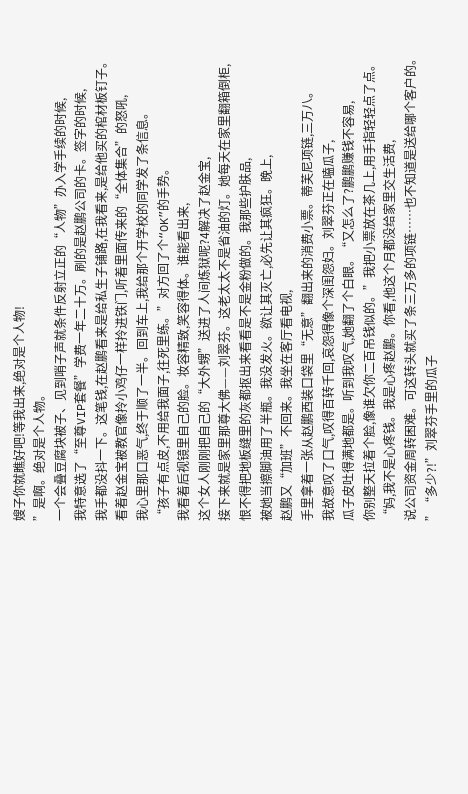嫂子你就瞧好吧!等我出来,绝对是个人物!
”是啊。绝对是个人物。
一个会叠豆腐块被子、见到哨子声就条件反射立正的“人物”办入学手续的时候,
我特意选了“至尊VIP套餐”学费一年二十万。刷的是赵鹏公司的卡。签字的时候,
我手都没抖一下。这笔钱,在赵鹏看来是给私生子铺路,在我看来,是给他买的棺材板钉子。
看着赵金宝被教官像拎小鸡仔一样拎进铁门,听着里面传来的“全体集合”的怒吼,
我心里那口恶气,终于顺了一半。回到车上,我给那个开学校的同学发了条信息。
“孩子有点皮,不用给我面子,往死里练。”对方回了个“OK”的手势。
我看着后视镜里自己的脸。妆容精致,笑容得体。谁能看出来,
这个女人刚刚把自己的“大外甥”送进了人间炼狱呢?4解决了赵金宝,
接下来就是家里那尊大佛——刘翠芬。这老太太不是省油的灯。她每天在家里翻箱倒柜,
恨不得把地板缝里的灰都抠出来看看是不是金粉做的。我那些护肤品,
被她当擦脚油用了半瓶。我没发火。欲让其灭亡,必先让其疯狂。晚上,
赵鹏又“加班”不回来。我坐在客厅看电视,
手里拿着一张从赵鹏西装口袋里“无意”翻出来的消费小票。蒂芙尼项链,三万八。
我故意叹了口气,叹得百转千回,哀怨得像个深闺怨妇。刘翠芬正在嗑瓜子,
瓜子皮吐得满地都是。听到我叹气,她翻了个白眼。“又怎么了?鹏鹏赚钱不容易,
你别整天拉着个脸,像谁欠你二百吊钱似的。”我把小票放在茶几上,用手指轻轻点了点。
“妈,我不是心疼钱。我是心疼赵鹏。你看,他这个月都没给家里交生活费,
说公司资金周转困难。可这转头就买了条三万多的项链……也不知道是送给哪个客户的。
”“多少?!”刘翠芬手里的瓜子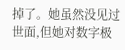掉了。她虽然没见过世面,但她对数字极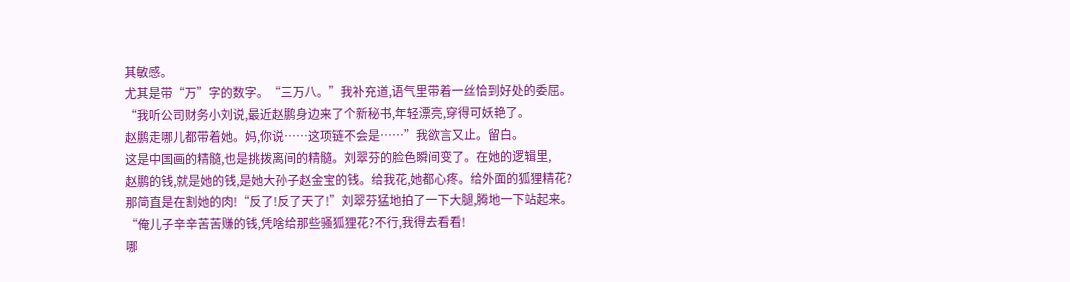其敏感。
尤其是带“万”字的数字。“三万八。”我补充道,语气里带着一丝恰到好处的委屈。
“我听公司财务小刘说,最近赵鹏身边来了个新秘书,年轻漂亮,穿得可妖艳了。
赵鹏走哪儿都带着她。妈,你说……这项链不会是……”我欲言又止。留白。
这是中国画的精髓,也是挑拨离间的精髓。刘翠芬的脸色瞬间变了。在她的逻辑里,
赵鹏的钱,就是她的钱,是她大孙子赵金宝的钱。给我花,她都心疼。给外面的狐狸精花?
那简直是在割她的肉!“反了!反了天了!”刘翠芬猛地拍了一下大腿,腾地一下站起来。
“俺儿子辛辛苦苦赚的钱,凭啥给那些骚狐狸花?不行,我得去看看!
哪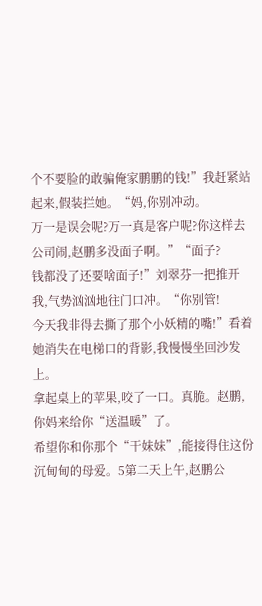个不要脸的敢骗俺家鹏鹏的钱!”我赶紧站起来,假装拦她。“妈,你别冲动。
万一是误会呢?万一真是客户呢?你这样去公司闹,赵鹏多没面子啊。”“面子?
钱都没了还要啥面子!”刘翠芬一把推开我,气势汹汹地往门口冲。“你别管!
今天我非得去撕了那个小妖精的嘴!”看着她消失在电梯口的背影,我慢慢坐回沙发上。
拿起桌上的苹果,咬了一口。真脆。赵鹏,你妈来给你“送温暖”了。
希望你和你那个“干妹妹”,能接得住这份沉甸甸的母爱。5第二天上午,赵鹏公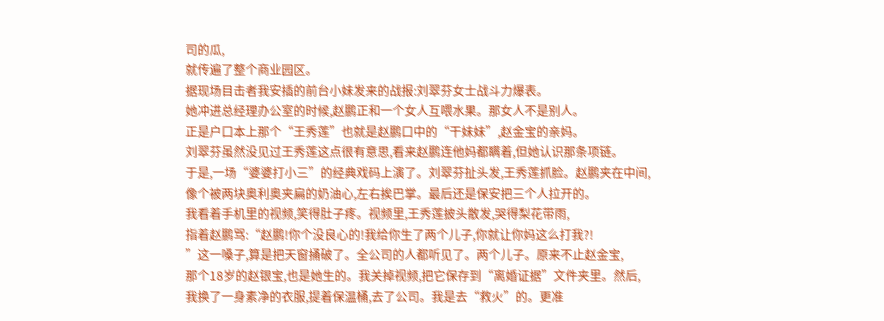司的瓜,
就传遍了整个商业园区。
据现场目击者我安插的前台小妹发来的战报:刘翠芬女士战斗力爆表。
她冲进总经理办公室的时候,赵鹏正和一个女人互喂水果。那女人不是别人。
正是户口本上那个“王秀莲”也就是赵鹏口中的“干妹妹”,赵金宝的亲妈。
刘翠芬虽然没见过王秀莲这点很有意思,看来赵鹏连他妈都瞒着,但她认识那条项链。
于是,一场“婆婆打小三”的经典戏码上演了。刘翠芬扯头发,王秀莲抓脸。赵鹏夹在中间,
像个被两块奥利奥夹扁的奶油心,左右挨巴掌。最后还是保安把三个人拉开的。
我看着手机里的视频,笑得肚子疼。视频里,王秀莲披头散发,哭得梨花带雨,
指着赵鹏骂:“赵鹏!你个没良心的!我给你生了两个儿子,你就让你妈这么打我?!
”这一嗓子,算是把天窗捅破了。全公司的人都听见了。两个儿子。原来不止赵金宝,
那个18岁的赵银宝,也是她生的。我关掉视频,把它保存到“离婚证据”文件夹里。然后,
我换了一身素净的衣服,提着保温桶,去了公司。我是去“救火”的。更准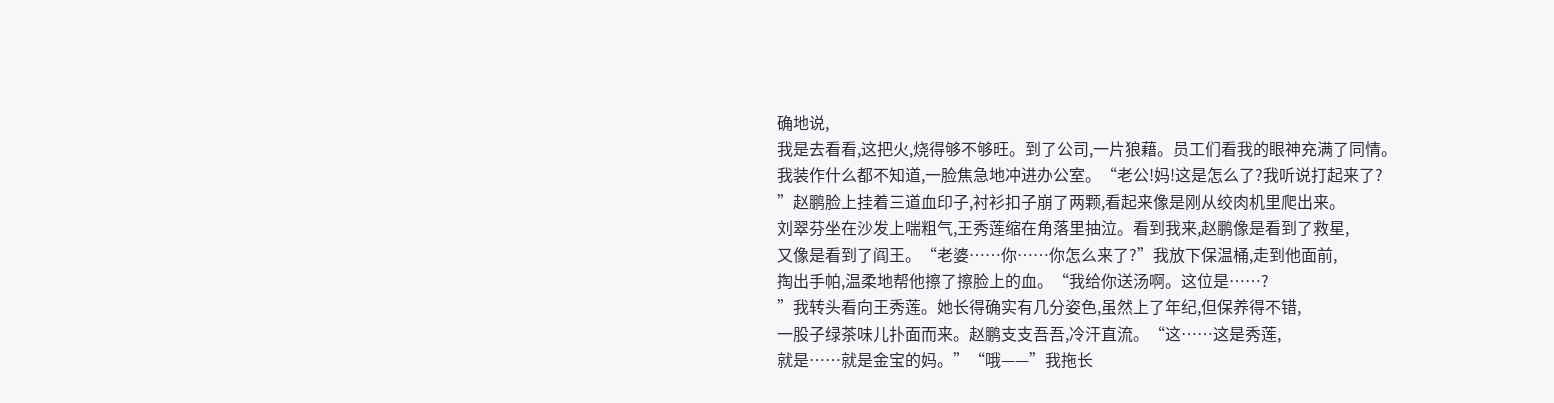确地说,
我是去看看,这把火,烧得够不够旺。到了公司,一片狼藉。员工们看我的眼神充满了同情。
我装作什么都不知道,一脸焦急地冲进办公室。“老公!妈!这是怎么了?我听说打起来了?
”赵鹏脸上挂着三道血印子,衬衫扣子崩了两颗,看起来像是刚从绞肉机里爬出来。
刘翠芬坐在沙发上喘粗气,王秀莲缩在角落里抽泣。看到我来,赵鹏像是看到了救星,
又像是看到了阎王。“老婆……你……你怎么来了?”我放下保温桶,走到他面前,
掏出手帕,温柔地帮他擦了擦脸上的血。“我给你送汤啊。这位是……?
”我转头看向王秀莲。她长得确实有几分姿色,虽然上了年纪,但保养得不错,
一股子绿茶味儿扑面而来。赵鹏支支吾吾,冷汗直流。“这……这是秀莲,
就是……就是金宝的妈。”“哦——”我拖长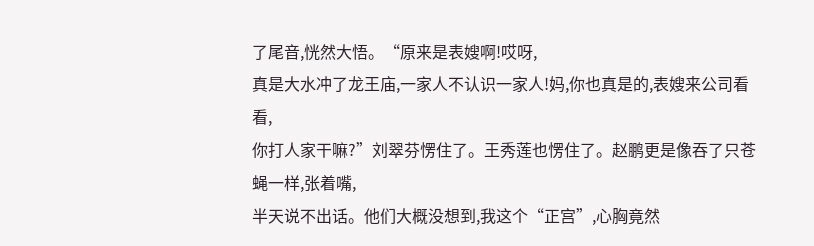了尾音,恍然大悟。“原来是表嫂啊!哎呀,
真是大水冲了龙王庙,一家人不认识一家人!妈,你也真是的,表嫂来公司看看,
你打人家干嘛?”刘翠芬愣住了。王秀莲也愣住了。赵鹏更是像吞了只苍蝇一样,张着嘴,
半天说不出话。他们大概没想到,我这个“正宫”,心胸竟然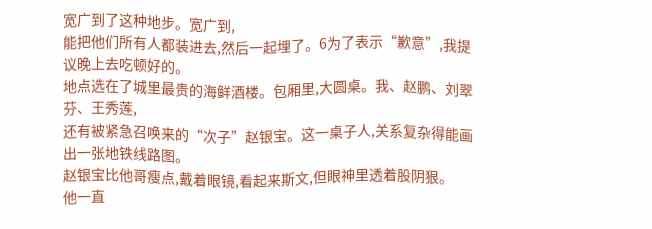宽广到了这种地步。宽广到,
能把他们所有人都装进去,然后一起埋了。6为了表示“歉意”,我提议晚上去吃顿好的。
地点选在了城里最贵的海鲜酒楼。包厢里,大圆桌。我、赵鹏、刘翠芬、王秀莲,
还有被紧急召唤来的“次子”赵银宝。这一桌子人,关系复杂得能画出一张地铁线路图。
赵银宝比他哥瘦点,戴着眼镜,看起来斯文,但眼神里透着股阴狠。
他一直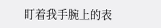盯着我手腕上的表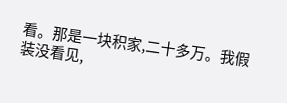看。那是一块积家,二十多万。我假装没看见,